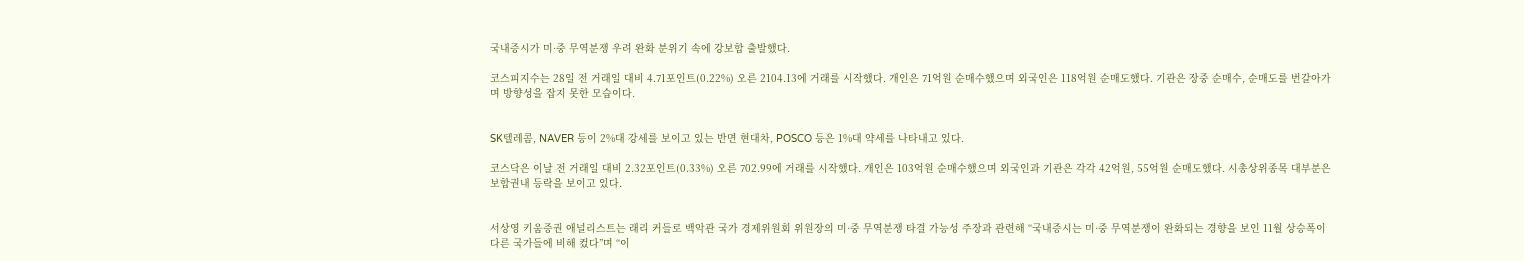국내증시가 미·중 무역분쟁 우려 완화 분위기 속에 강보합 출발했다.

코스피지수는 28일 전 거래일 대비 4.71포인트(0.22%) 오른 2104.13에 거래를 시작했다. 개인은 71억원 순매수했으며 외국인은 118억원 순매도했다. 기관은 장중 순매수, 순매도를 번갈아가며 방향성을 잡지 못한 모습이다.


SK텔레콤, NAVER 등이 2%대 강세를 보이고 있는 반면 현대차, POSCO 등은 1%대 약세를 나타내고 있다.

코스닥은 이날 전 거래일 대비 2.32포인트(0.33%) 오른 702.99에 거래를 시작했다. 개인은 103억원 순매수했으며 외국인과 기관은 각각 42억원, 55억원 순매도했다. 시총상위종목 대부분은 보합권내 등락을 보이고 있다.


서상영 키움증권 애널리스트는 래리 커들로 백악관 국가 경제위원회 위원장의 미·중 무역분쟁 타결 가능성 주장과 관련해 “국내증시는 미·중 무역분쟁이 완화되는 경향을 보인 11월 상승폭이 다른 국가들에 비해 컸다”며 “이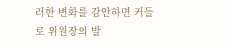러한 변화를 감안하면 커들로 위원장의 발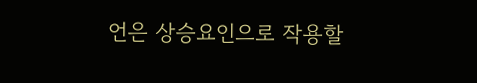언은 상승요인으로 작용할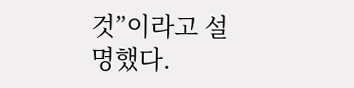것”이라고 설명했다.